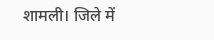शामली। जिले में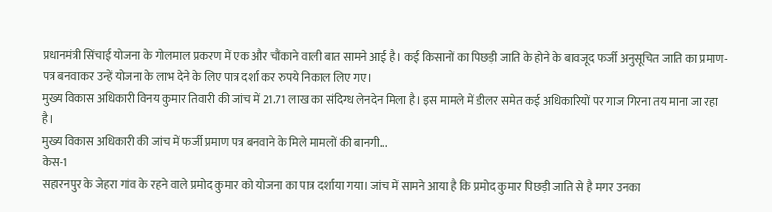प्रधानमंत्री सिंचाई योजना के गोलमाल प्रकरण में एक और चौंकाने वाली बात सामने आई है। कई किसानों का पिछड़ी जाति के होने के बावजूद फर्जी अनुसूचित जाति का प्रमाण-पत्र बनवाकर उन्हें योजना के लाभ देने के लिए पात्र दर्शा कर रुपये निकाल लिए गए।
मुख्य विकास अधिकारी विनय कुमार तिवारी की जांच में 21.71 लाख का संदिग्ध लेनदेन मिला है। इस मामले में डीलर समेत कई अधिकारियों पर गाज गिरना तय माना जा रहा है।
मुख्य विकास अधिकारी की जांच में फर्जी प्रमाण पत्र बनवाने के मिले मामलों की बानगी...
केस-1
सहारनपुर के जेहरा गांव के रहने वाले प्रमोद कुमार को योजना का पात्र दर्शाया गया। जांच में सामने आया है कि प्रमोद कुमार पिछड़ी जाति से है मगर उनका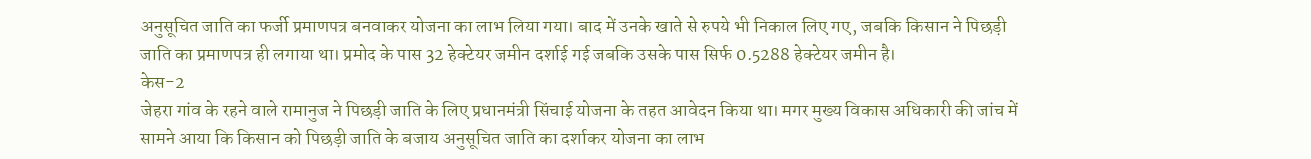अनुसूचित जाति का फर्जी प्रमाणपत्र बनवाकर योजना का लाभ लिया गया। बाद में उनके खाते से रुपये भी निकाल लिए गए, जबकि किसान ने पिछड़ी जाति का प्रमाणपत्र ही लगाया था। प्रमोद के पास 32 हेक्टेयर जमीन दर्शाई गई जबकि उसके पास सिर्फ 0.5288 हेक्टेयर जमीन है।
केस-2
जेहरा गांव के रहने वाले रामानुज ने पिछड़ी जाति के लिए प्रधानमंत्री सिंचाई योजना के तहत आवेदन किया था। मगर मुख्य विकास अधिकारी की जांच में सामने आया कि किसान को पिछड़ी जाति के बजाय अनुसूचित जाति का दर्शाकर योजना का लाभ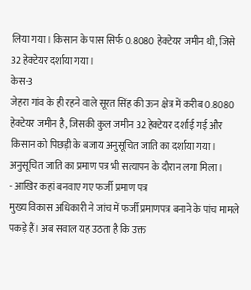लिया गया। किसान के पास सिर्फ 0.8080 हेक्टेयर जमीन थी, जिसे 32 हेक्टेयर दर्शाया गया।
केस-3
जेहरा गांव के ही रहने वाले सूरत सिंह की ऊन क्षेत्र में करीब 0.8080 हेक्टेयर जमीन है, जिसकी कुल जमीन 32 हेक्टेयर दर्शाई गई और किसान को पिछड़ी के बजाय अनुसूचित जाति का दर्शाया गया। अनुसूचित जाति का प्रमाण पत्र भी सत्यापन के दौरान लगा मिला।
- आखिर कहां बनवाए गए फर्जी प्रमाण पत्र
मुख्य विकास अधिकारी ने जांच में फर्जी प्रमाणपत्र बनाने के पांच मामले पकड़े हैं। अब सवाल यह उठता है कि उक्त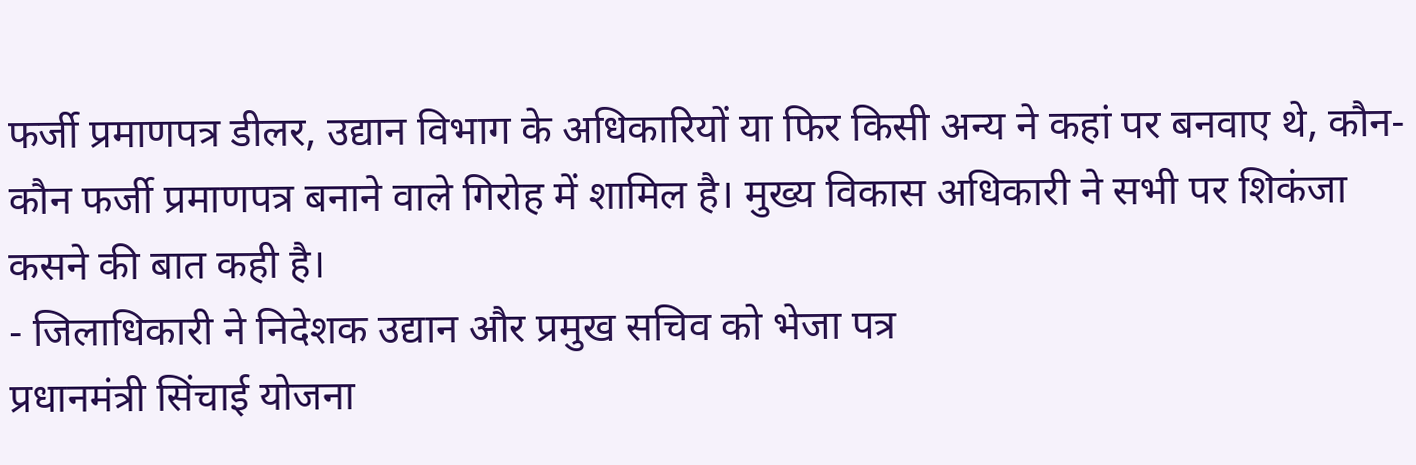फर्जी प्रमाणपत्र डीलर, उद्यान विभाग के अधिकारियों या फिर किसी अन्य ने कहां पर बनवाए थे, कौन-कौन फर्जी प्रमाणपत्र बनाने वाले गिरोह में शामिल है। मुख्य विकास अधिकारी ने सभी पर शिकंजा कसने की बात कही है।
- जिलाधिकारी ने निदेशक उद्यान और प्रमुख सचिव को भेजा पत्र
प्रधानमंत्री सिंचाई योजना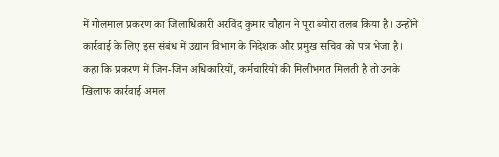में गोलमाल प्रकरण का जिलाधिकारी अरविंद कुमार चौहान ने पूरा ब्योरा तलब किया है। उन्होंने कार्रवाई के लिए इस संबंध में उद्यान विभाग के निदेशक और प्रमुख सचिव को पत्र भेजा है। कहा कि प्रकरण में जिन-जिन अधिकारियों, कर्मचारियों की मिलीभगत मिलती है तो उनके खिलाफ कार्रवाई अमल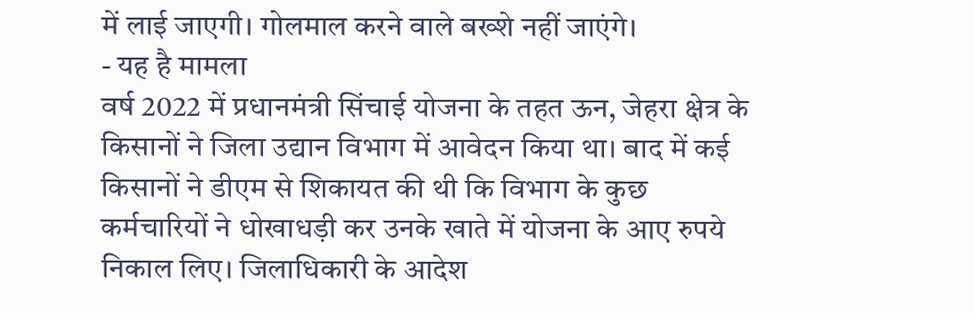में लाई जाएगी। गोलमाल करने वाले बख्शे नहीं जाएंगे।
- यह है मामला
वर्ष 2022 में प्रधानमंत्री सिंचाई योजना के तहत ऊन, जेहरा क्षेत्र के किसानों ने जिला उद्यान विभाग में आवेदन किया था। बाद में कई किसानों ने डीएम से शिकायत की थी कि विभाग के कुछ कर्मचारियों ने धोखाधड़ी कर उनके खाते में योजना के आए रुपये निकाल लिए। जिलाधिकारी के आदेश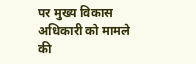पर मुख्य विकास अधिकारी को मामले की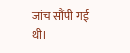जांच सौंपी गई थी।